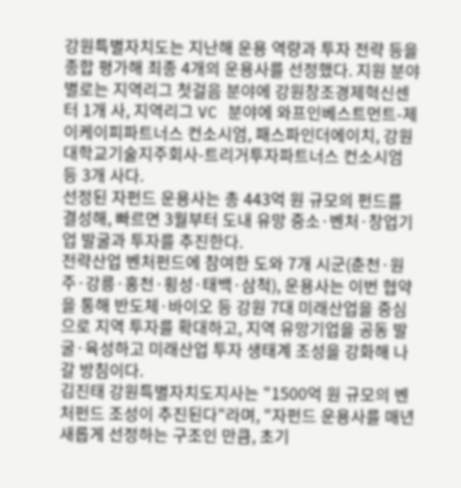강원특별자치도는 지난해 운용 역량과 투자 전략 등을 종합 평가해 최종 4개의 운용사를 선정했다. 지원 분야별로는 지역리그 첫걸음 분야에 강원창조경제혁신센터 1개 사, 지역리그 VC 분야에 와프인베스트먼트-제이케이피파트너스 컨소시엄, 패스파인더에이치, 강원대학교기술지주회사-트리거투자파트너스 컨소시엄 등 3개 사다.
선정된 자펀드 운용사는 총 443억 원 규모의 펀드를 결성해, 빠르면 3월부터 도내 유망 중소·벤처·창업기업 발굴과 투자를 추진한다.
전략산업 벤처펀드에 참여한 도와 7개 시군(춘천·원주·강릉·홍천·횡성·태백·삼척), 운용사는 이번 협약을 통해 반도체·바이오 등 강원 7대 미래산업을 중심으로 지역 투자를 확대하고, 지역 유망기업을 공동 발굴·육성하고 미래산업 투자 생태계 조성을 강화해 나갈 방침이다.
김진태 강원특별자치도지사는 "1500억 원 규모의 벤처펀드 조성이 추진된다"라며, "자펀드 운용사를 매년 새롭게 선정하는 구조인 만큼, 초기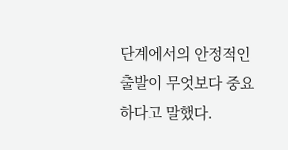단계에서의 안정적인 출발이 무엇보다 중요하다고 말했다.